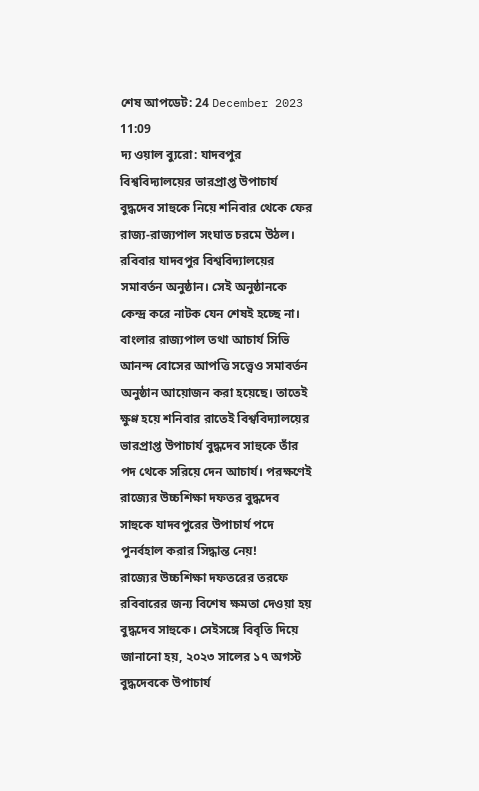শেষ আপডেট: 24 December 2023 11:09
দ্য ওয়াল ব্যুরো: যাদবপুর বিশ্ববিদ্যালয়ের ভারপ্রাপ্ত উপাচার্য বুদ্ধদেব সাহুকে নিয়ে শনিবার থেকে ফের রাজ্য-রাজ্যপাল সংঘাত চরমে উঠল।
রবিবার যাদবপুর বিশ্ববিদ্যালয়ের সমাবর্তন অনুষ্ঠান। সেই অনুষ্ঠানকে কেন্দ্র করে নাটক যেন শেষই হচ্ছে না। বাংলার রাজ্যপাল তথা আচার্য সিভি আনন্দ বোসের আপত্তি সত্ত্বেও সমাবর্তন অনুষ্ঠান আয়োজন করা হয়েছে। তাতেই ক্ষুণ্ণ হয়ে শনিবার রাতেই বিশ্ববিদ্যালয়ের ভারপ্রাপ্ত উপাচার্য বুদ্ধদেব সাহুকে তাঁর পদ থেকে সরিয়ে দেন আচার্য। পরক্ষণেই রাজ্যের উচ্চশিক্ষা দফতর বুদ্ধদেব সাহুকে যাদবপুরের উপাচার্য পদে পুনর্বহাল করার সিদ্ধান্ত নেয়!
রাজ্যের উচ্চশিক্ষা দফতরের তরফে রবিবারের জন্য বিশেষ ক্ষমতা দেওয়া হয় বুদ্ধদেব সাহুকে। সেইসঙ্গে বিবৃতি দিয়ে জানানো হয়, ২০২৩ সালের ১৭ অগস্ট বুদ্ধদেবকে উপাচার্য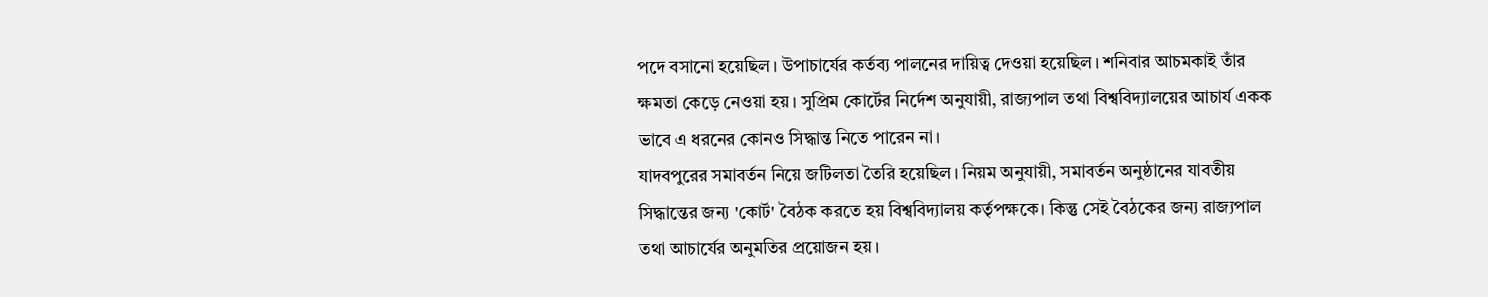পদে বসানো হয়েছিল। উপাচার্যের কর্তব্য পালনের দায়িত্ব দেওয়া হয়েছিল। শনিবার আচমকাই তাঁর ক্ষমতা কেড়ে নেওয়া হয়। সুপ্রিম কোর্টের নির্দেশ অনুযায়ী, রাজ্যপাল তথা বিশ্ববিদ্যালয়ের আচার্য একক ভাবে এ ধরনের কোনও সিদ্ধান্ত নিতে পারেন না।
যাদবপুরের সমাবর্তন নিয়ে জটিলতা তৈরি হয়েছিল। নিয়ম অনুযায়ী, সমাবর্তন অনুষ্ঠানের যাবতীয় সিদ্ধান্তের জন্য 'কোর্ট' বৈঠক করতে হয় বিশ্ববিদ্যালয় কর্তৃপক্ষকে। কিন্তু সেই বৈঠকের জন্য রাজ্যপাল তথা আচার্যের অনুমতির প্রয়োজন হয়।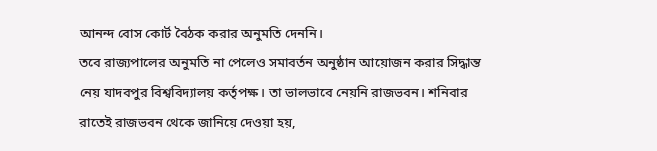আনন্দ বোস কোর্ট বৈঠক করার অনুমতি দেননি।
তবে রাজ্যপালের অনুমতি না পেলেও সমাবর্তন অনুষ্ঠান আয়োজন করার সিদ্ধান্ত নেয় যাদবপুর বিশ্ববিদ্যালয় কর্তৃপক্ষ। তা ভালভাবে নেয়নি রাজভবন। শনিবার রাতেই রাজভবন থেকে জানিয়ে দেওয়া হয়,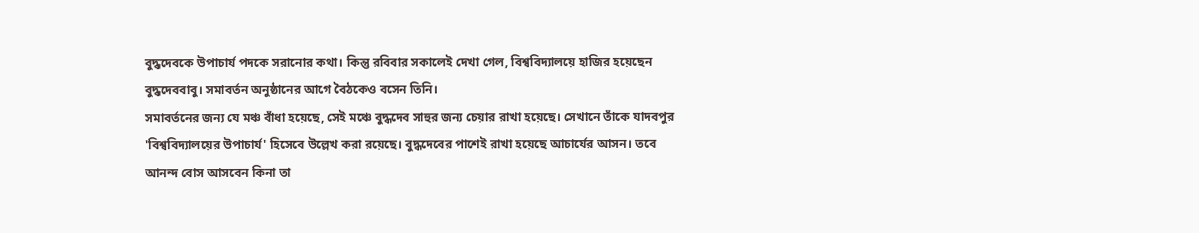বুদ্ধদেবকে উপাচার্য পদকে সরানোর কথা। কিন্তু রবিবার সকালেই দেখা গেল, বিশ্ববিদ্যালয়ে হাজির হয়েছেন বুদ্ধদেববাবু। সমাবর্তন অনুষ্ঠানের আগে বৈঠকেও বসেন তিনি।
সমাবর্তনের জন্য যে মঞ্চ বাঁধা হয়েছে, সেই মঞ্চে বুদ্ধদেব সাহুর জন্য চেয়ার রাখা হয়েছে। সেখানে তাঁকে যাদবপুর 'বিশ্ববিদ্যালয়ের উপাচার্য' হিসেবে উল্লেখ করা রয়েছে। বুদ্ধদেবের পাশেই রাখা হয়েছে আচার্যের আসন। তবে আনন্দ বোস আসবেন কিনা তা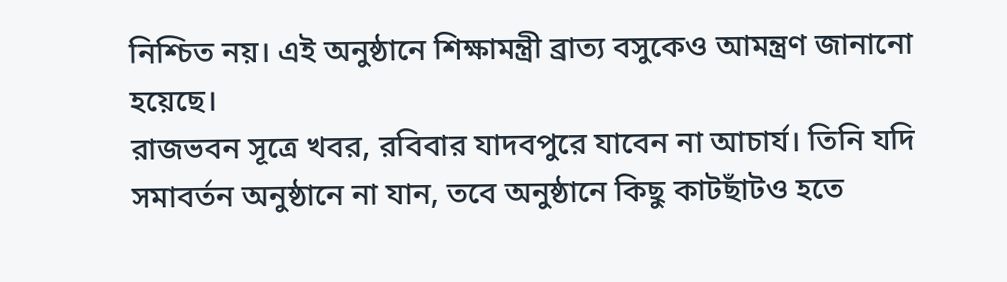নিশ্চিত নয়। এই অনুষ্ঠানে শিক্ষামন্ত্রী ব্রাত্য বসুকেও আমন্ত্রণ জানানো হয়েছে।
রাজভবন সূত্রে খবর, রবিবার যাদবপুরে যাবেন না আচার্য। তিনি যদি সমাবর্তন অনুষ্ঠানে না যান, তবে অনুষ্ঠানে কিছু কাটছাঁটও হতে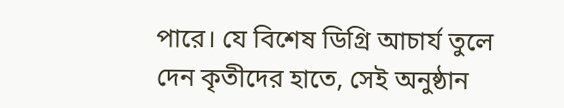পারে। যে বিশেষ ডিগ্রি আচার্য তুলে দেন কৃতীদের হাতে, সেই অনুষ্ঠান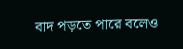বাদ পড়তে পারে বলেও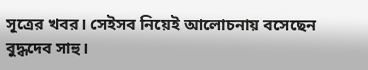সূত্রের খবর। সেইসব নিয়েই আলোচনায় বসেছেন বুদ্ধদেব সাহু।